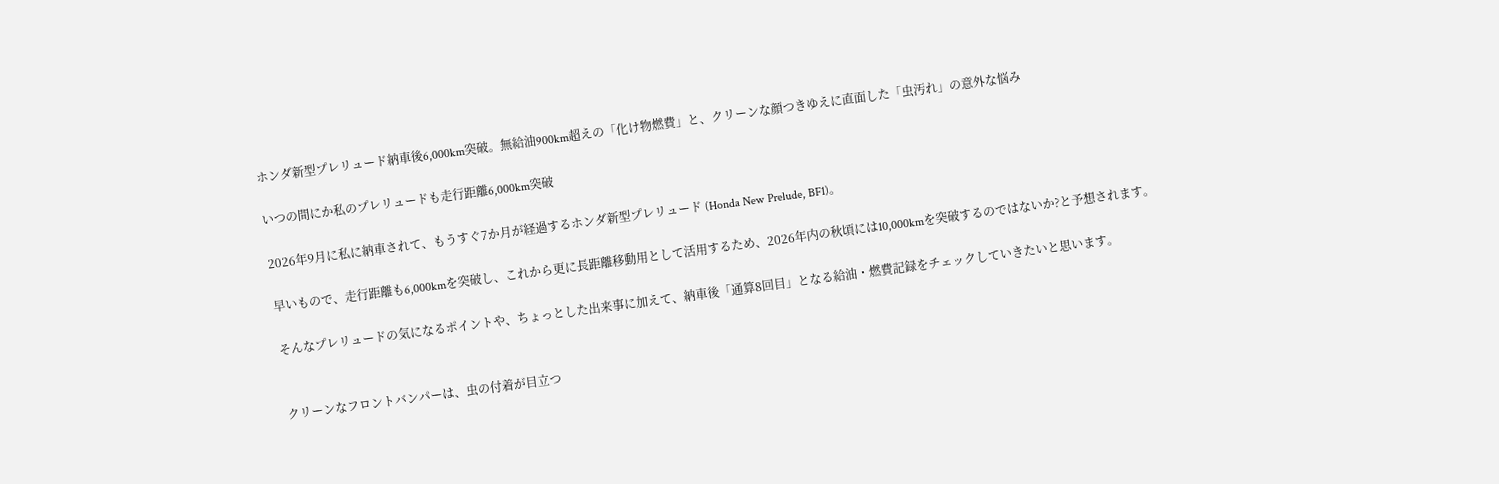ホンダ新型プレリュード納車後6,000km突破。無給油900km超えの「化け物燃費」と、クリーンな顔つきゆえに直面した「虫汚れ」の意外な悩み

いつの間にか私のプレリュードも走行距離6,000km突破

2026年9月に私に納車されて、もうすぐ7か月が経過するホンダ新型プレリュード (Honda New Prelude, BF1)。

早いもので、走行距離も6,000kmを突破し、これから更に長距離移動用として活用するため、2026年内の秋頃には10,000kmを突破するのではないか?と予想されます。

そんなプレリュードの気になるポイントや、ちょっとした出来事に加えて、納車後「通算8回目」となる給油・燃費記録をチェックしていきたいと思います。


クリーンなフロントバンパーは、虫の付着が目立つ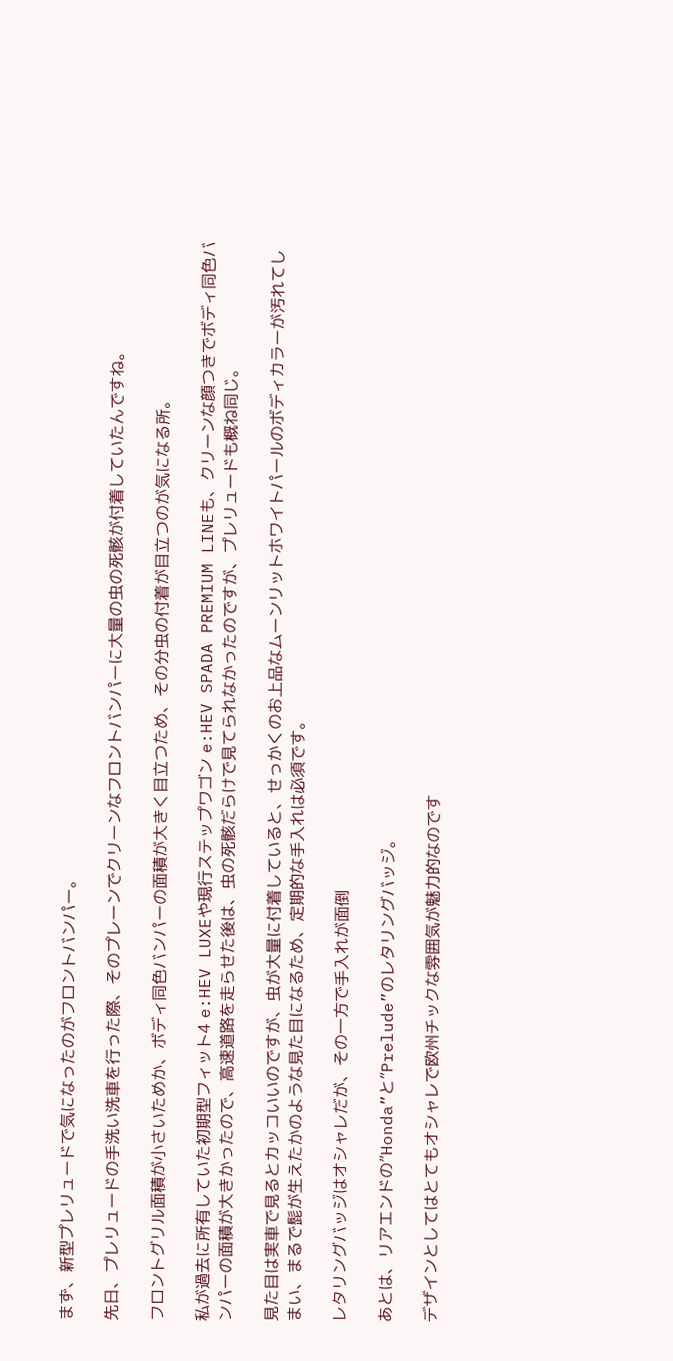まず、新型プレリュードで気になったのがフロントバンパー。

先日、プレリュードの手洗い洗車を行った際、そのプレーンでクリーンなフロントバンパーに大量の虫の死骸が付着していたんですね。

フロントグリル面積が小さいためか、ボディ同色バンパーの面積が大きく目立つため、その分虫の付着が目立つのが気になる所。

私が過去に所有していた初期型フィット4 e:HEV LUXEや現行ステップワゴン e:HEV SPADA PREMIUM LINEも、クリーンな顔つきでボディ同色バンパーの面積が大きかったので、高速道路を走らせた後は、虫の死骸だらけで見てられなかったのですが、プレリュードも概ね同じ。

見た目は実車で見るとカッコいいのですが、虫が大量に付着していると、せっかくのお上品なムーンリットホワイトパールのボディカラーが汚れてしまい、まるで髭が生えたかのような見た目になるため、定期的な手入れは必須です。

レタリングバッジはオシャレだが、その一方で手入れが面倒

あとは、リアエンドの”Honda”と”Prelude”のレタリングバッジ。

デザインとしてはとてもオシャレで欧州チックな雰囲気が魅力的なのです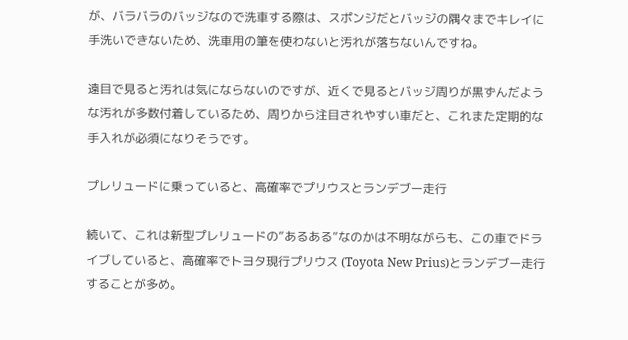が、バラバラのバッジなので洗車する際は、スポンジだとバッジの隅々までキレイに手洗いできないため、洗車用の筆を使わないと汚れが落ちないんですね。

遠目で見ると汚れは気にならないのですが、近くで見るとバッジ周りが黒ずんだような汚れが多数付着しているため、周りから注目されやすい車だと、これまた定期的な手入れが必須になりそうです。

プレリュードに乗っていると、高確率でプリウスとランデブー走行

続いて、これは新型プレリュードの”あるある”なのかは不明ながらも、この車でドライブしていると、高確率でトヨタ現行プリウス (Toyota New Prius)とランデブー走行することが多め。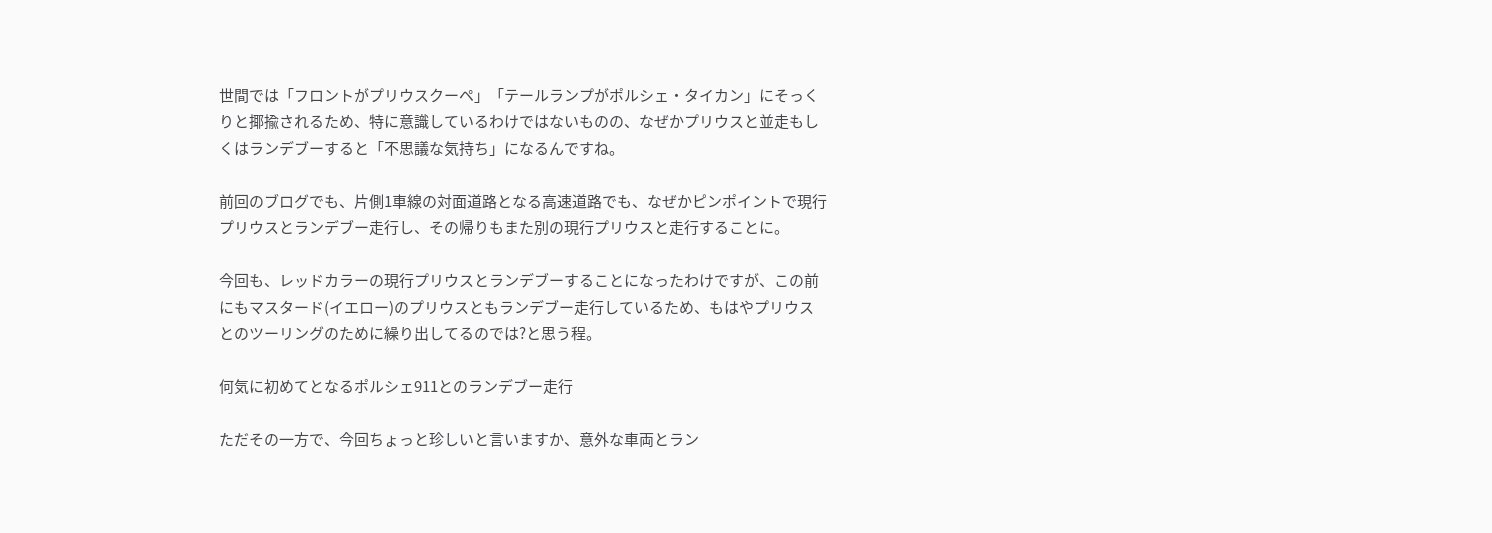世間では「フロントがプリウスクーペ」「テールランプがポルシェ・タイカン」にそっくりと揶揄されるため、特に意識しているわけではないものの、なぜかプリウスと並走もしくはランデブーすると「不思議な気持ち」になるんですね。

前回のブログでも、片側1車線の対面道路となる高速道路でも、なぜかピンポイントで現行プリウスとランデブー走行し、その帰りもまた別の現行プリウスと走行することに。

今回も、レッドカラーの現行プリウスとランデブーすることになったわけですが、この前にもマスタード(イエロー)のプリウスともランデブー走行しているため、もはやプリウスとのツーリングのために繰り出してるのでは?と思う程。

何気に初めてとなるポルシェ911とのランデブー走行

ただその一方で、今回ちょっと珍しいと言いますか、意外な車両とラン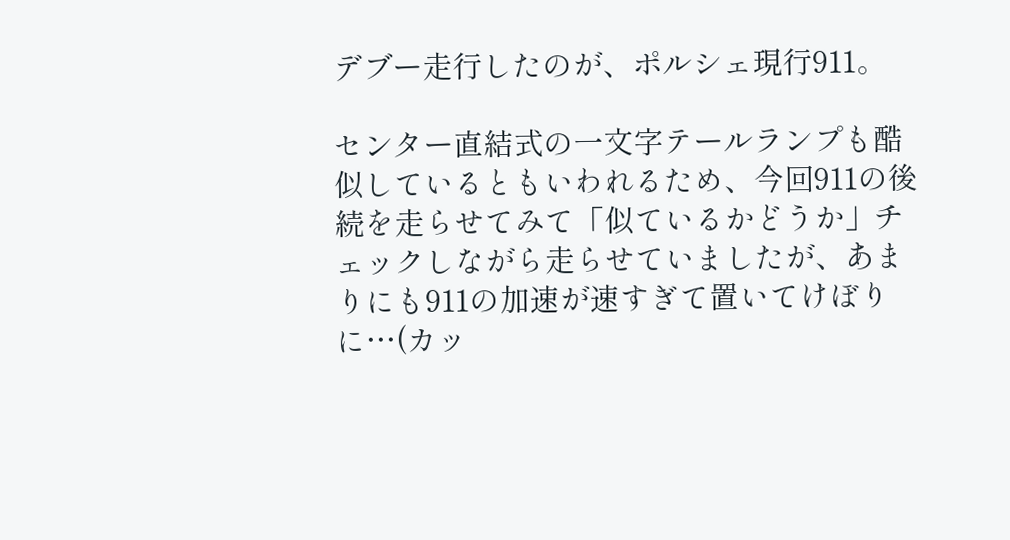デブー走行したのが、ポルシェ現行911。

センター直結式の一文字テールランプも酷似しているともいわれるため、今回911の後続を走らせてみて「似ているかどうか」チェックしながら走らせていましたが、あまりにも911の加速が速すぎて置いてけぼりに…(カッ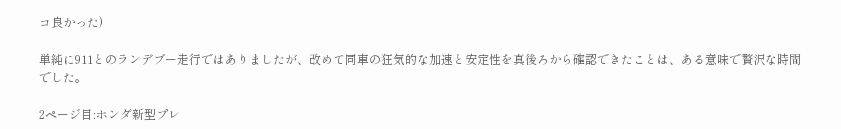コ良かった)

単純に911とのランデブー走行ではありましたが、改めて同車の狂気的な加速と安定性を真後ろから確認できたことは、ある意味で贅沢な時間でした。

2ページ目:ホンダ新型プレ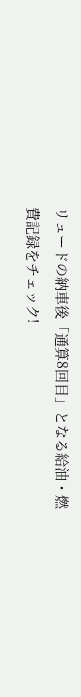リュードの納車後「通算8回目」となる給油・燃費記録をチェック!